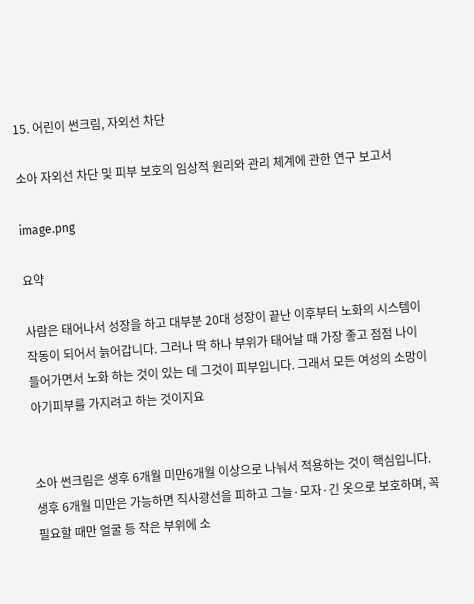15. 어린이 썬크림, 자외선 차단

소아 자외선 차단 및 피부 보호의 임상적 원리와 관리 체계에 관한 연구 보고서

image.png

요약

사람은 태어나서 성장을 하고 대부분 20대 성장이 끝난 이후부터 노화의 시스템이 작동이 되어서 늙어갑니다. 그러나 딱 하나 부위가 태어날 때 가장 좋고 점점 나이 들어가면서 노화 하는 것이 있는 데 그것이 피부입니다. 그래서 모든 여성의 소망이 아기피부를 가지려고 하는 것이지요


소아 썬크림은 생후 6개월 미만6개월 이상으로 나눠서 적용하는 것이 핵심입니다. 생후 6개월 미만은 가능하면 직사광선을 피하고 그늘·모자·긴 옷으로 보호하며, 꼭 필요할 때만 얼굴 등 작은 부위에 소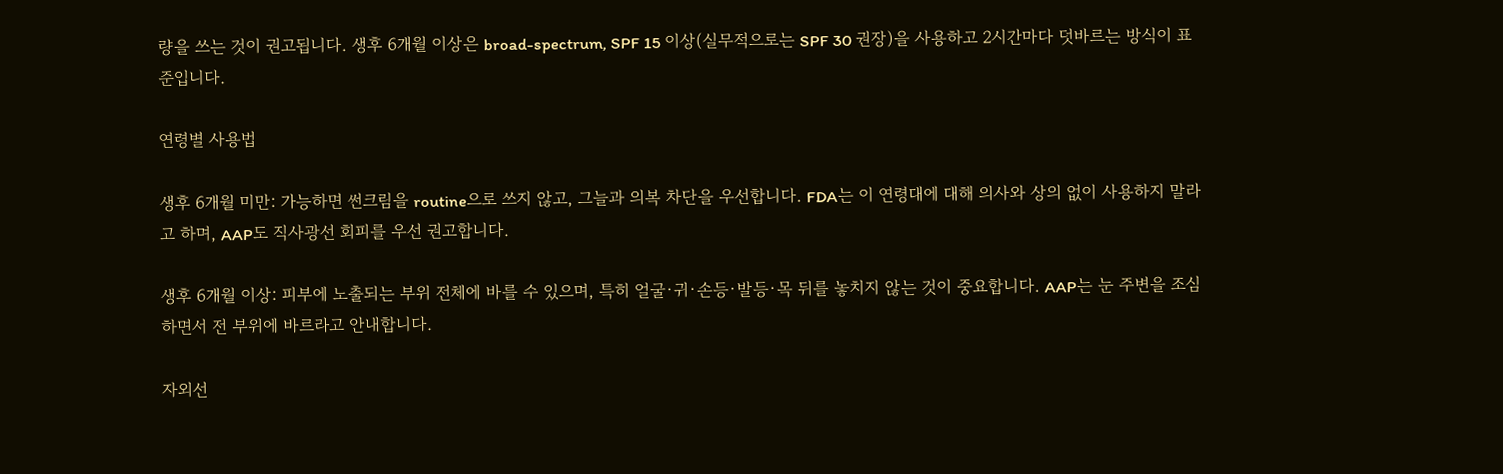량을 쓰는 것이 권고됩니다. 생후 6개월 이상은 broad-spectrum, SPF 15 이상(실무적으로는 SPF 30 권장)을 사용하고 2시간마다 덧바르는 방식이 표준입니다.

연령별 사용법

생후 6개월 미만: 가능하면 썬크림을 routine으로 쓰지 않고, 그늘과 의복 차단을 우선합니다. FDA는 이 연령대에 대해 의사와 상의 없이 사용하지 말라고 하며, AAP도 직사광선 회피를 우선 권고합니다.

생후 6개월 이상: 피부에 노출되는 부위 전체에 바를 수 있으며, 특히 얼굴·귀·손등·발등·목 뒤를 놓치지 않는 것이 중요합니다. AAP는 눈 주변을 조심하면서 전 부위에 바르라고 안내합니다.

자외선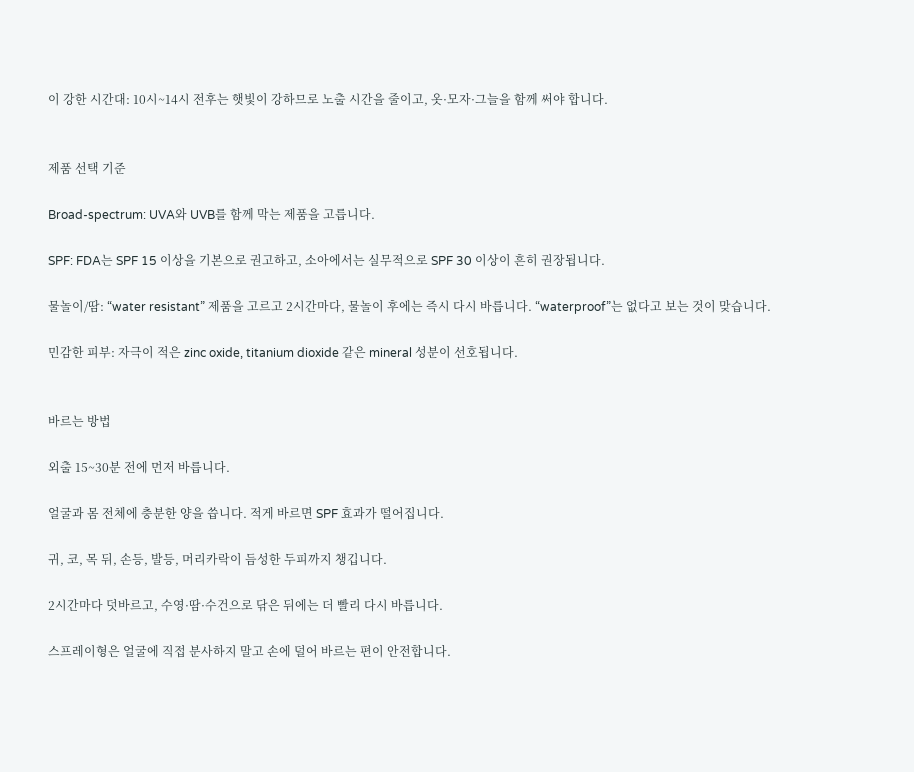이 강한 시간대: 10시~14시 전후는 햇빛이 강하므로 노출 시간을 줄이고, 옷·모자·그늘을 함께 써야 합니다.


제품 선택 기준

Broad-spectrum: UVA와 UVB를 함께 막는 제품을 고릅니다.

SPF: FDA는 SPF 15 이상을 기본으로 권고하고, 소아에서는 실무적으로 SPF 30 이상이 흔히 권장됩니다.

물놀이/땀: “water resistant” 제품을 고르고 2시간마다, 물놀이 후에는 즉시 다시 바릅니다. “waterproof”는 없다고 보는 것이 맞습니다.

민감한 피부: 자극이 적은 zinc oxide, titanium dioxide 같은 mineral 성분이 선호됩니다.


바르는 방법

외출 15~30분 전에 먼저 바릅니다.

얼굴과 몸 전체에 충분한 양을 씁니다. 적게 바르면 SPF 효과가 떨어집니다.

귀, 코, 목 뒤, 손등, 발등, 머리카락이 듬성한 두피까지 챙깁니다.

2시간마다 덧바르고, 수영·땀·수건으로 닦은 뒤에는 더 빨리 다시 바릅니다.

스프레이형은 얼굴에 직접 분사하지 말고 손에 덜어 바르는 편이 안전합니다.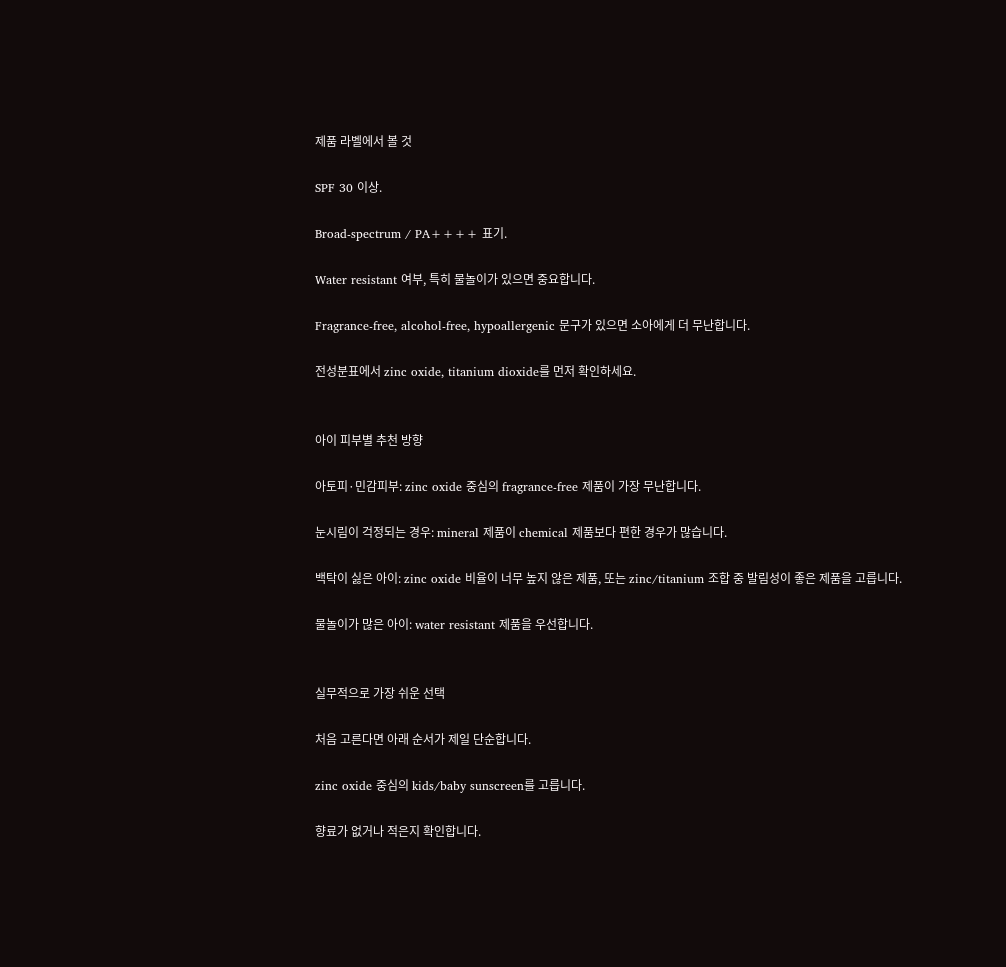제품 라벨에서 볼 것

SPF 30 이상.

Broad-spectrum / PA++++ 표기.

Water resistant 여부, 특히 물놀이가 있으면 중요합니다.

Fragrance-free, alcohol-free, hypoallergenic 문구가 있으면 소아에게 더 무난합니다.

전성분표에서 zinc oxide, titanium dioxide를 먼저 확인하세요.


아이 피부별 추천 방향

아토피·민감피부: zinc oxide 중심의 fragrance-free 제품이 가장 무난합니다.

눈시림이 걱정되는 경우: mineral 제품이 chemical 제품보다 편한 경우가 많습니다.

백탁이 싫은 아이: zinc oxide 비율이 너무 높지 않은 제품, 또는 zinc/titanium 조합 중 발림성이 좋은 제품을 고릅니다.

물놀이가 많은 아이: water resistant 제품을 우선합니다.


실무적으로 가장 쉬운 선택

처음 고른다면 아래 순서가 제일 단순합니다.

zinc oxide 중심의 kids/baby sunscreen를 고릅니다.

향료가 없거나 적은지 확인합니다.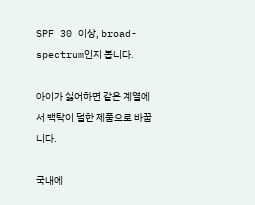SPF 30 이상, broad-spectrum인지 봅니다.

아이가 싫어하면 같은 계열에서 백탁이 덜한 제품으로 바꿉니다.

국내에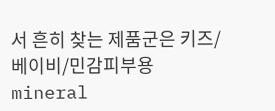서 흔히 찾는 제품군은 키즈/베이비/민감피부용 mineral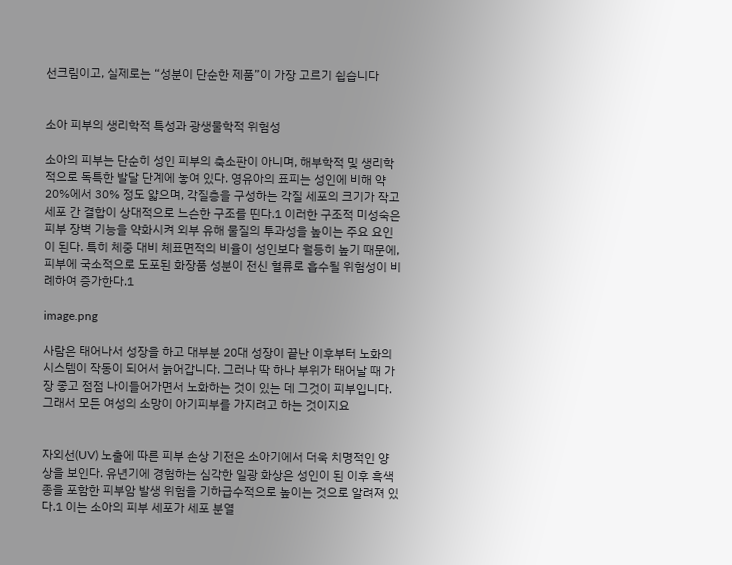선크림이고, 실제로는 “성분이 단순한 제품”이 가장 고르기 쉽습니다


소아 피부의 생리학적 특성과 광생물학적 위험성

소아의 피부는 단순히 성인 피부의 축소판이 아니며, 해부학적 및 생리학적으로 독특한 발달 단계에 놓여 있다. 영유아의 표피는 성인에 비해 약 20%에서 30% 정도 얇으며, 각질층을 구성하는 각질 세포의 크기가 작고 세포 간 결합이 상대적으로 느슨한 구조를 띤다.1 이러한 구조적 미성숙은 피부 장벽 기능을 약화시켜 외부 유해 물질의 투과성을 높이는 주요 요인이 된다. 특히 체중 대비 체표면적의 비율이 성인보다 월등히 높기 때문에, 피부에 국소적으로 도포된 화장품 성분이 전신 혈류로 흡수될 위험성이 비례하여 증가한다.1

image.png

사람은 태어나서 성장을 하고 대부분 20대 성장이 끝난 이후부터 노화의 시스템이 작동이 되어서 늙어갑니다. 그러나 딱 하나 부위가 태어날 때 가장 좋고 점점 나이들어가면서 노화하는 것이 있는 데 그것이 피부입니다. 그래서 모든 여성의 소망이 아기피부를 가지려고 하는 것이지요


자외선(UV) 노출에 따른 피부 손상 기전은 소아기에서 더욱 치명적인 양상을 보인다. 유년기에 경험하는 심각한 일광 화상은 성인이 된 이후 흑색종을 포함한 피부암 발생 위험을 기하급수적으로 높이는 것으로 알려져 있다.1 이는 소아의 피부 세포가 세포 분열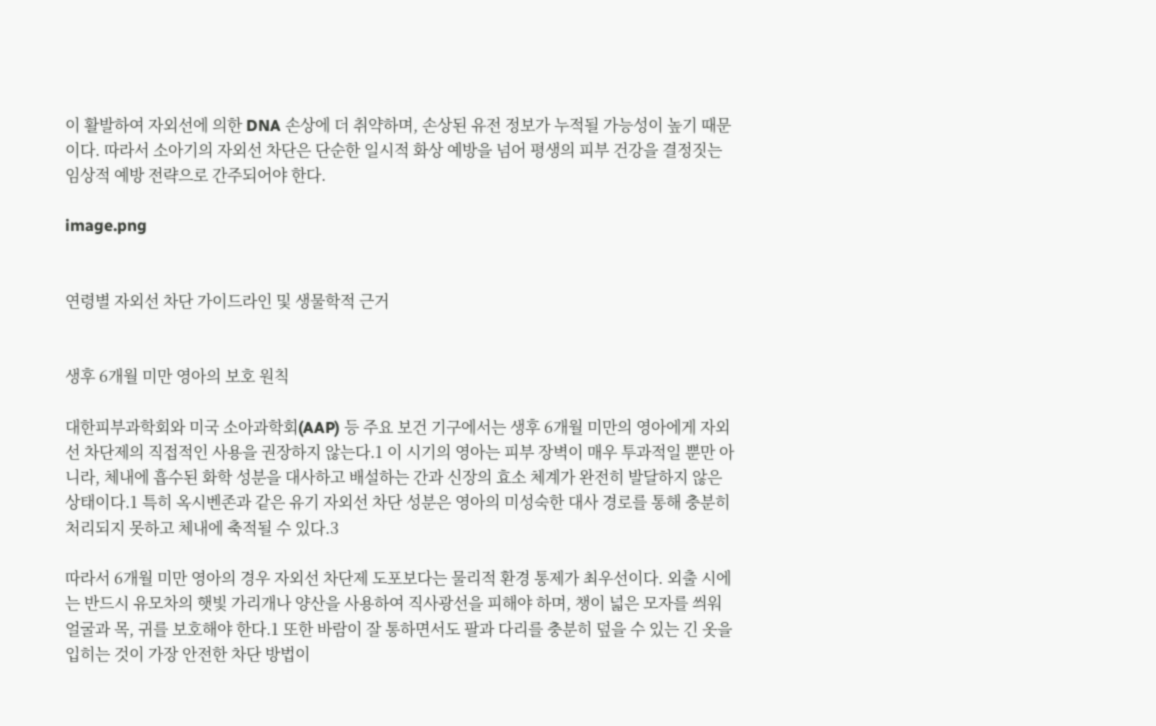이 활발하여 자외선에 의한 DNA 손상에 더 취약하며, 손상된 유전 정보가 누적될 가능성이 높기 때문이다. 따라서 소아기의 자외선 차단은 단순한 일시적 화상 예방을 넘어 평생의 피부 건강을 결정짓는 임상적 예방 전략으로 간주되어야 한다.

image.png


연령별 자외선 차단 가이드라인 및 생물학적 근거


생후 6개월 미만 영아의 보호 원칙

대한피부과학회와 미국 소아과학회(AAP) 등 주요 보건 기구에서는 생후 6개월 미만의 영아에게 자외선 차단제의 직접적인 사용을 권장하지 않는다.1 이 시기의 영아는 피부 장벽이 매우 투과적일 뿐만 아니라, 체내에 흡수된 화학 성분을 대사하고 배설하는 간과 신장의 효소 체계가 완전히 발달하지 않은 상태이다.1 특히 옥시벤존과 같은 유기 자외선 차단 성분은 영아의 미성숙한 대사 경로를 통해 충분히 처리되지 못하고 체내에 축적될 수 있다.3

따라서 6개월 미만 영아의 경우 자외선 차단제 도포보다는 물리적 환경 통제가 최우선이다. 외출 시에는 반드시 유모차의 햇빛 가리개나 양산을 사용하여 직사광선을 피해야 하며, 챙이 넓은 모자를 씌워 얼굴과 목, 귀를 보호해야 한다.1 또한 바람이 잘 통하면서도 팔과 다리를 충분히 덮을 수 있는 긴 옷을 입히는 것이 가장 안전한 차단 방법이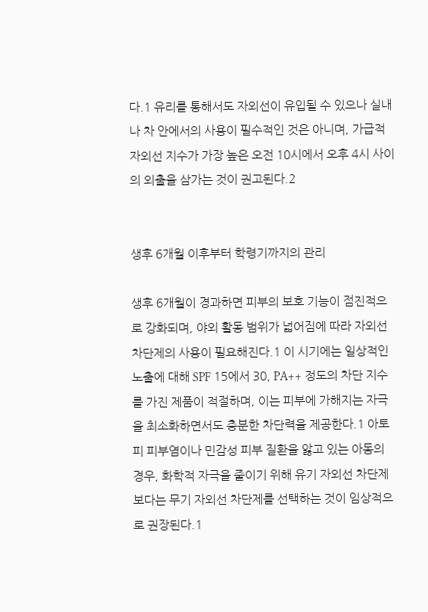다.1 유리를 통해서도 자외선이 유입될 수 있으나 실내나 차 안에서의 사용이 필수적인 것은 아니며, 가급적 자외선 지수가 가장 높은 오전 10시에서 오후 4시 사이의 외출을 삼가는 것이 권고된다.2


생후 6개월 이후부터 학령기까지의 관리

생후 6개월이 경과하면 피부의 보호 기능이 점진적으로 강화되며, 야외 활동 범위가 넓어짐에 따라 자외선 차단제의 사용이 필요해진다.1 이 시기에는 일상적인 노출에 대해 SPF 15에서 30, PA++ 정도의 차단 지수를 가진 제품이 적절하며, 이는 피부에 가해지는 자극을 최소화하면서도 충분한 차단력을 제공한다.1 아토피 피부염이나 민감성 피부 질환을 앓고 있는 아동의 경우, 화학적 자극을 줄이기 위해 유기 자외선 차단제보다는 무기 자외선 차단제를 선택하는 것이 임상적으로 권장된다.1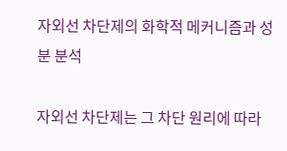자외선 차단제의 화학적 메커니즘과 성분 분석

자외선 차단제는 그 차단 원리에 따라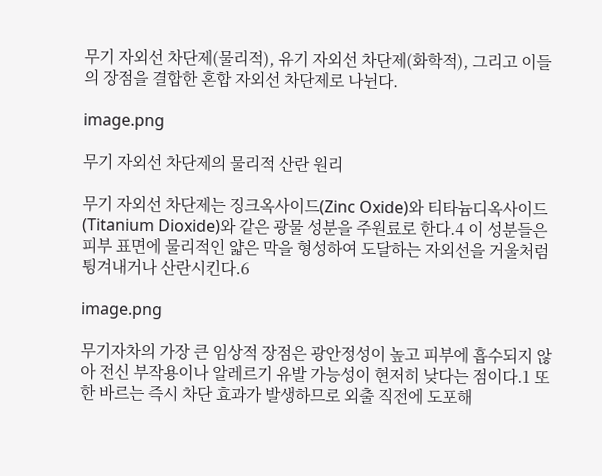무기 자외선 차단제(물리적), 유기 자외선 차단제(화학적), 그리고 이들의 장점을 결합한 혼합 자외선 차단제로 나뉜다.

image.png

무기 자외선 차단제의 물리적 산란 원리

무기 자외선 차단제는 징크옥사이드(Zinc Oxide)와 티타늄디옥사이드(Titanium Dioxide)와 같은 광물 성분을 주원료로 한다.4 이 성분들은 피부 표면에 물리적인 얇은 막을 형성하여 도달하는 자외선을 거울처럼 튕겨내거나 산란시킨다.6

image.png

무기자차의 가장 큰 임상적 장점은 광안정성이 높고 피부에 흡수되지 않아 전신 부작용이나 알레르기 유발 가능성이 현저히 낮다는 점이다.1 또한 바르는 즉시 차단 효과가 발생하므로 외출 직전에 도포해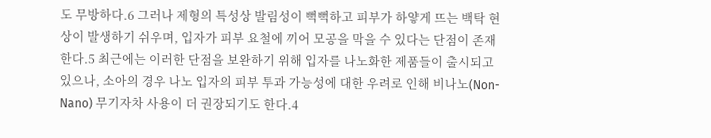도 무방하다.6 그러나 제형의 특성상 발림성이 뻑뻑하고 피부가 하얗게 뜨는 백탁 현상이 발생하기 쉬우며, 입자가 피부 요철에 끼어 모공을 막을 수 있다는 단점이 존재한다.5 최근에는 이러한 단점을 보완하기 위해 입자를 나노화한 제품들이 출시되고 있으나, 소아의 경우 나노 입자의 피부 투과 가능성에 대한 우려로 인해 비나노(Non-Nano) 무기자차 사용이 더 권장되기도 한다.4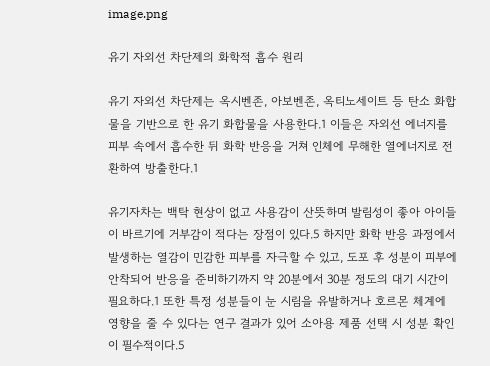image.png

유기 자외선 차단제의 화학적 흡수 원리

유기 자외선 차단제는 옥시벤존, 아보벤존, 옥티노세이트 등 탄소 화합물을 기반으로 한 유기 화합물을 사용한다.1 이들은 자외선 에너지를 피부 속에서 흡수한 뒤 화학 반응을 거쳐 인체에 무해한 열에너지로 전환하여 방출한다.1

유기자차는 백탁 현상이 없고 사용감이 산뜻하며 발림성이 좋아 아이들이 바르기에 거부감이 적다는 장점이 있다.5 하지만 화학 반응 과정에서 발생하는 열감이 민감한 피부를 자극할 수 있고, 도포 후 성분이 피부에 안착되어 반응을 준비하기까지 약 20분에서 30분 정도의 대기 시간이 필요하다.1 또한 특정 성분들이 눈 시림을 유발하거나 호르몬 체계에 영향을 줄 수 있다는 연구 결과가 있어 소아용 제품 선택 시 성분 확인이 필수적이다.5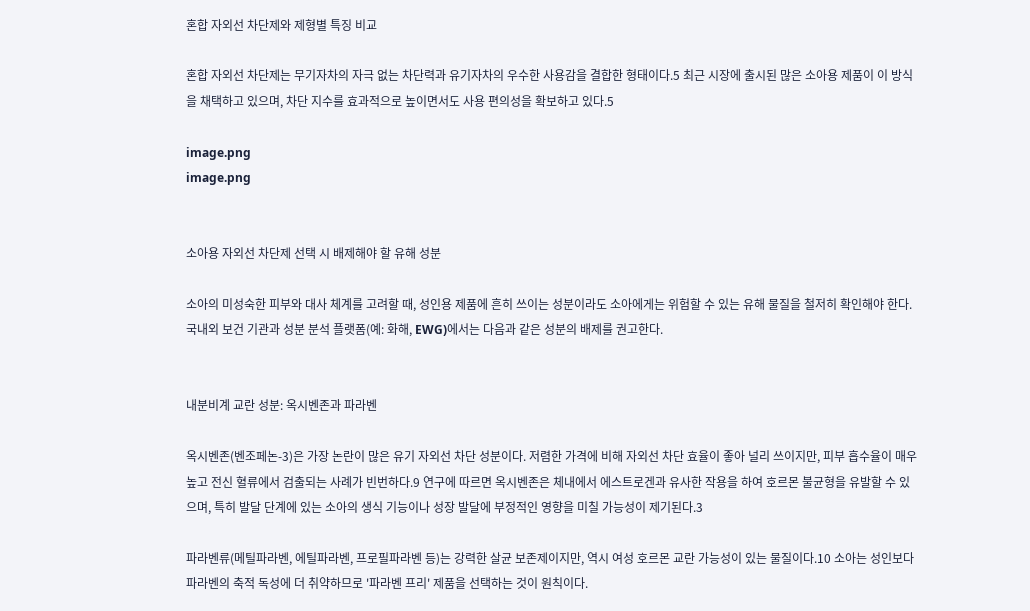혼합 자외선 차단제와 제형별 특징 비교

혼합 자외선 차단제는 무기자차의 자극 없는 차단력과 유기자차의 우수한 사용감을 결합한 형태이다.5 최근 시장에 출시된 많은 소아용 제품이 이 방식을 채택하고 있으며, 차단 지수를 효과적으로 높이면서도 사용 편의성을 확보하고 있다.5

image.png
image.png


소아용 자외선 차단제 선택 시 배제해야 할 유해 성분

소아의 미성숙한 피부와 대사 체계를 고려할 때, 성인용 제품에 흔히 쓰이는 성분이라도 소아에게는 위험할 수 있는 유해 물질을 철저히 확인해야 한다. 국내외 보건 기관과 성분 분석 플랫폼(예: 화해, EWG)에서는 다음과 같은 성분의 배제를 권고한다.


내분비계 교란 성분: 옥시벤존과 파라벤

옥시벤존(벤조페논-3)은 가장 논란이 많은 유기 자외선 차단 성분이다. 저렴한 가격에 비해 자외선 차단 효율이 좋아 널리 쓰이지만, 피부 흡수율이 매우 높고 전신 혈류에서 검출되는 사례가 빈번하다.9 연구에 따르면 옥시벤존은 체내에서 에스트로겐과 유사한 작용을 하여 호르몬 불균형을 유발할 수 있으며, 특히 발달 단계에 있는 소아의 생식 기능이나 성장 발달에 부정적인 영향을 미칠 가능성이 제기된다.3

파라벤류(메틸파라벤, 에틸파라벤, 프로필파라벤 등)는 강력한 살균 보존제이지만, 역시 여성 호르몬 교란 가능성이 있는 물질이다.10 소아는 성인보다 파라벤의 축적 독성에 더 취약하므로 '파라벤 프리' 제품을 선택하는 것이 원칙이다.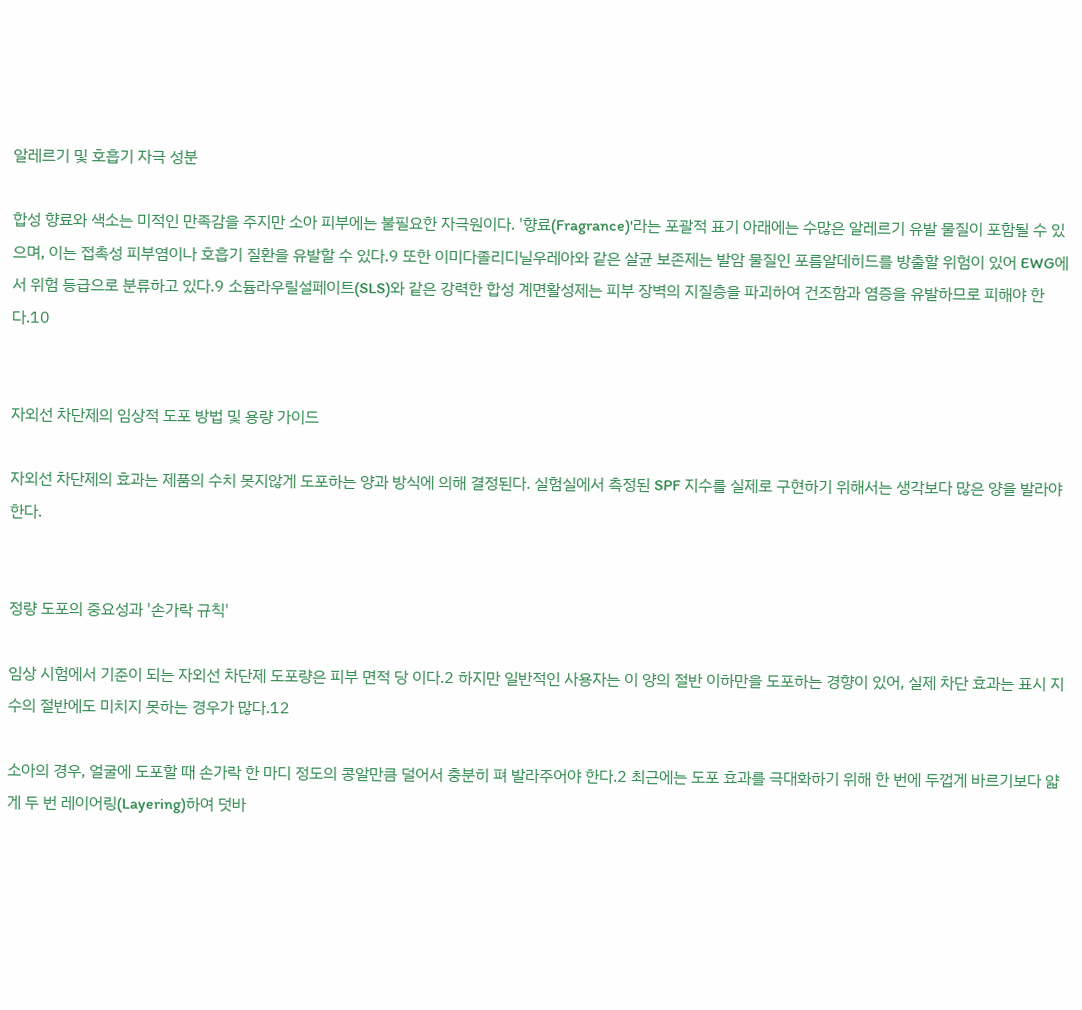알레르기 및 호흡기 자극 성분

합성 향료와 색소는 미적인 만족감을 주지만 소아 피부에는 불필요한 자극원이다. '향료(Fragrance)'라는 포괄적 표기 아래에는 수많은 알레르기 유발 물질이 포함될 수 있으며, 이는 접촉성 피부염이나 호흡기 질환을 유발할 수 있다.9 또한 이미다졸리디닐우레아와 같은 살균 보존제는 발암 물질인 포름알데히드를 방출할 위험이 있어 EWG에서 위험 등급으로 분류하고 있다.9 소듐라우릴설페이트(SLS)와 같은 강력한 합성 계면활성제는 피부 장벽의 지질층을 파괴하여 건조함과 염증을 유발하므로 피해야 한다.10


자외선 차단제의 임상적 도포 방법 및 용량 가이드

자외선 차단제의 효과는 제품의 수치 못지않게 도포하는 양과 방식에 의해 결정된다. 실험실에서 측정된 SPF 지수를 실제로 구현하기 위해서는 생각보다 많은 양을 발라야 한다.


정량 도포의 중요성과 '손가락 규칙'

임상 시험에서 기준이 되는 자외선 차단제 도포량은 피부 면적 당 이다.2 하지만 일반적인 사용자는 이 양의 절반 이하만을 도포하는 경향이 있어, 실제 차단 효과는 표시 지수의 절반에도 미치지 못하는 경우가 많다.12

소아의 경우, 얼굴에 도포할 때 손가락 한 마디 정도의 콩알만큼 덜어서 충분히 펴 발라주어야 한다.2 최근에는 도포 효과를 극대화하기 위해 한 번에 두껍게 바르기보다 얇게 두 번 레이어링(Layering)하여 덧바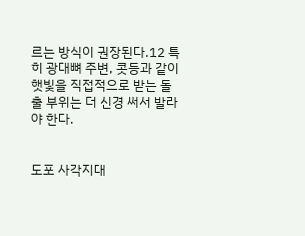르는 방식이 권장된다.12 특히 광대뼈 주변, 콧등과 같이 햇빛을 직접적으로 받는 돌출 부위는 더 신경 써서 발라야 한다.


도포 사각지대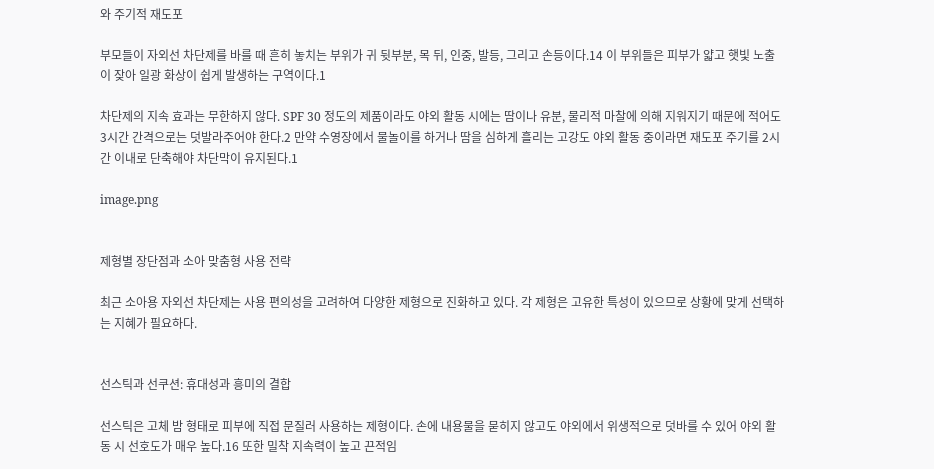와 주기적 재도포

부모들이 자외선 차단제를 바를 때 흔히 놓치는 부위가 귀 뒷부분, 목 뒤, 인중, 발등, 그리고 손등이다.14 이 부위들은 피부가 얇고 햇빛 노출이 잦아 일광 화상이 쉽게 발생하는 구역이다.1

차단제의 지속 효과는 무한하지 않다. SPF 30 정도의 제품이라도 야외 활동 시에는 땀이나 유분, 물리적 마찰에 의해 지워지기 때문에 적어도 3시간 간격으로는 덧발라주어야 한다.2 만약 수영장에서 물놀이를 하거나 땀을 심하게 흘리는 고강도 야외 활동 중이라면 재도포 주기를 2시간 이내로 단축해야 차단막이 유지된다.1

image.png


제형별 장단점과 소아 맞춤형 사용 전략

최근 소아용 자외선 차단제는 사용 편의성을 고려하여 다양한 제형으로 진화하고 있다. 각 제형은 고유한 특성이 있으므로 상황에 맞게 선택하는 지혜가 필요하다.


선스틱과 선쿠션: 휴대성과 흥미의 결합

선스틱은 고체 밤 형태로 피부에 직접 문질러 사용하는 제형이다. 손에 내용물을 묻히지 않고도 야외에서 위생적으로 덧바를 수 있어 야외 활동 시 선호도가 매우 높다.16 또한 밀착 지속력이 높고 끈적임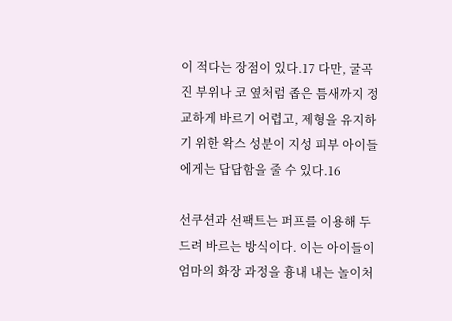이 적다는 장점이 있다.17 다만, 굴곡진 부위나 코 옆처럼 좁은 틈새까지 정교하게 바르기 어렵고, 제형을 유지하기 위한 왁스 성분이 지성 피부 아이들에게는 답답함을 줄 수 있다.16

선쿠션과 선팩트는 퍼프를 이용해 두드려 바르는 방식이다. 이는 아이들이 엄마의 화장 과정을 흉내 내는 놀이처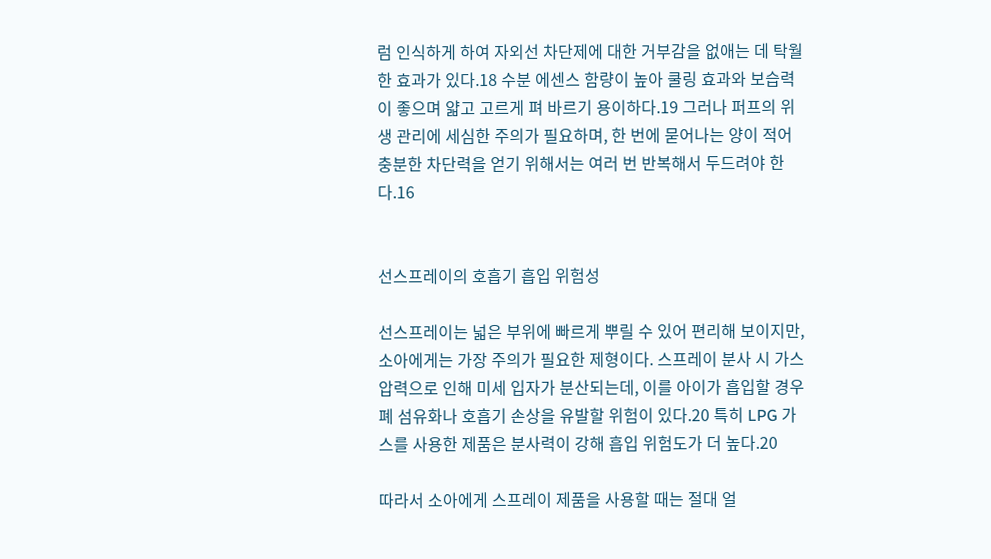럼 인식하게 하여 자외선 차단제에 대한 거부감을 없애는 데 탁월한 효과가 있다.18 수분 에센스 함량이 높아 쿨링 효과와 보습력이 좋으며 얇고 고르게 펴 바르기 용이하다.19 그러나 퍼프의 위생 관리에 세심한 주의가 필요하며, 한 번에 묻어나는 양이 적어 충분한 차단력을 얻기 위해서는 여러 번 반복해서 두드려야 한다.16


선스프레이의 호흡기 흡입 위험성

선스프레이는 넓은 부위에 빠르게 뿌릴 수 있어 편리해 보이지만, 소아에게는 가장 주의가 필요한 제형이다. 스프레이 분사 시 가스 압력으로 인해 미세 입자가 분산되는데, 이를 아이가 흡입할 경우 폐 섬유화나 호흡기 손상을 유발할 위험이 있다.20 특히 LPG 가스를 사용한 제품은 분사력이 강해 흡입 위험도가 더 높다.20

따라서 소아에게 스프레이 제품을 사용할 때는 절대 얼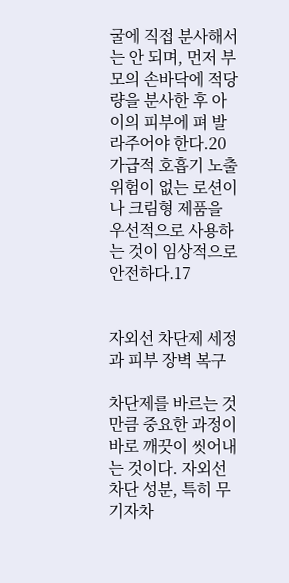굴에 직접 분사해서는 안 되며, 먼저 부모의 손바닥에 적당량을 분사한 후 아이의 피부에 펴 발라주어야 한다.20 가급적 호흡기 노출 위험이 없는 로션이나 크림형 제품을 우선적으로 사용하는 것이 임상적으로 안전하다.17


자외선 차단제 세정과 피부 장벽 복구

차단제를 바르는 것만큼 중요한 과정이 바로 깨끗이 씻어내는 것이다. 자외선 차단 성분, 특히 무기자차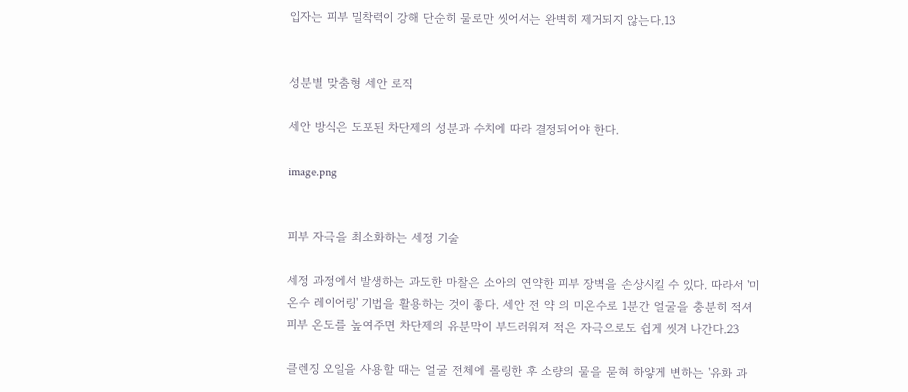입자는 피부 밀착력이 강해 단순히 물로만 씻어서는 완벽히 제거되지 않는다.13


성분별 맞춤형 세안 로직

세안 방식은 도포된 차단제의 성분과 수치에 따라 결정되어야 한다.

image.png


피부 자극을 최소화하는 세정 기술

세정 과정에서 발생하는 과도한 마찰은 소아의 연약한 피부 장벽을 손상시킬 수 있다. 따라서 '미온수 레이어링' 기법을 활용하는 것이 좋다. 세안 전 약 의 미온수로 1분간 얼굴을 충분히 적셔 피부 온도를 높여주면 차단제의 유분막이 부드러워져 적은 자극으로도 쉽게 씻겨 나간다.23

클렌징 오일을 사용할 때는 얼굴 전체에 롤링한 후 소량의 물을 묻혀 하얗게 변하는 '유화 과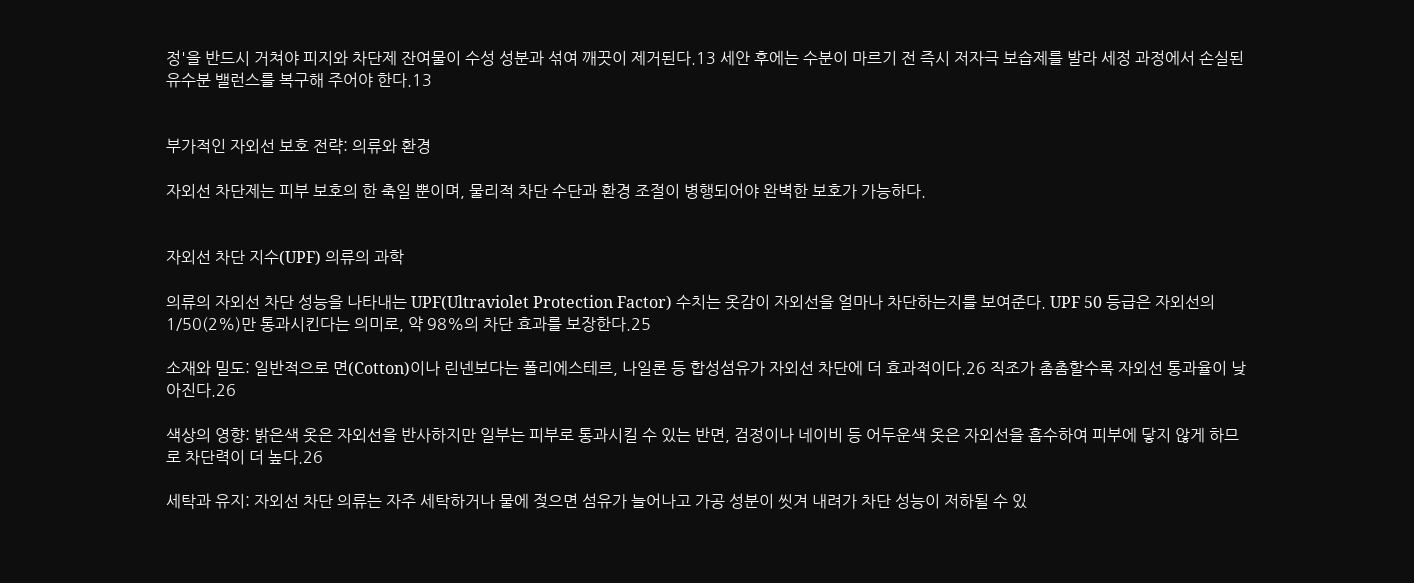정'을 반드시 거쳐야 피지와 차단제 잔여물이 수성 성분과 섞여 깨끗이 제거된다.13 세안 후에는 수분이 마르기 전 즉시 저자극 보습제를 발라 세정 과정에서 손실된 유수분 밸런스를 복구해 주어야 한다.13


부가적인 자외선 보호 전략: 의류와 환경

자외선 차단제는 피부 보호의 한 축일 뿐이며, 물리적 차단 수단과 환경 조절이 병행되어야 완벽한 보호가 가능하다.


자외선 차단 지수(UPF) 의류의 과학

의류의 자외선 차단 성능을 나타내는 UPF(Ultraviolet Protection Factor) 수치는 옷감이 자외선을 얼마나 차단하는지를 보여준다. UPF 50 등급은 자외선의 1/50(2%)만 통과시킨다는 의미로, 약 98%의 차단 효과를 보장한다.25

소재와 밀도: 일반적으로 면(Cotton)이나 린넨보다는 폴리에스테르, 나일론 등 합성섬유가 자외선 차단에 더 효과적이다.26 직조가 촘촘할수록 자외선 통과율이 낮아진다.26

색상의 영향: 밝은색 옷은 자외선을 반사하지만 일부는 피부로 통과시킬 수 있는 반면, 검정이나 네이비 등 어두운색 옷은 자외선을 흡수하여 피부에 닿지 않게 하므로 차단력이 더 높다.26

세탁과 유지: 자외선 차단 의류는 자주 세탁하거나 물에 젖으면 섬유가 늘어나고 가공 성분이 씻겨 내려가 차단 성능이 저하될 수 있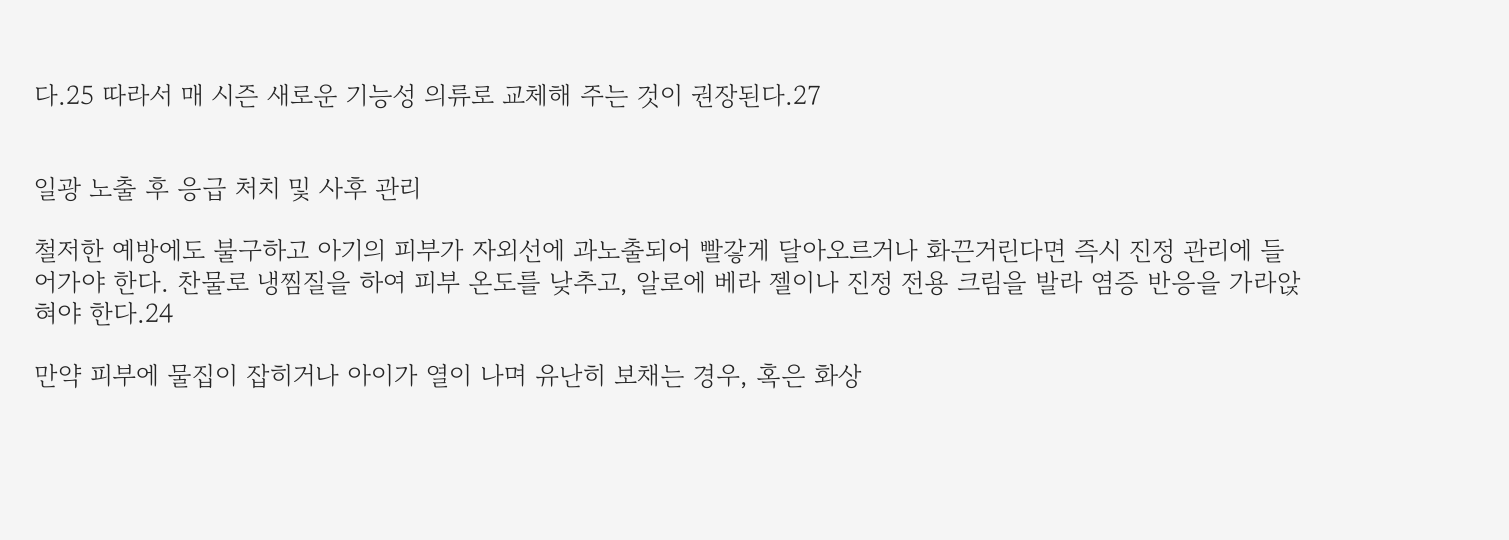다.25 따라서 매 시즌 새로운 기능성 의류로 교체해 주는 것이 권장된다.27


일광 노출 후 응급 처치 및 사후 관리

철저한 예방에도 불구하고 아기의 피부가 자외선에 과노출되어 빨갛게 달아오르거나 화끈거린다면 즉시 진정 관리에 들어가야 한다. 찬물로 냉찜질을 하여 피부 온도를 낮추고, 알로에 베라 젤이나 진정 전용 크림을 발라 염증 반응을 가라앉혀야 한다.24

만약 피부에 물집이 잡히거나 아이가 열이 나며 유난히 보채는 경우, 혹은 화상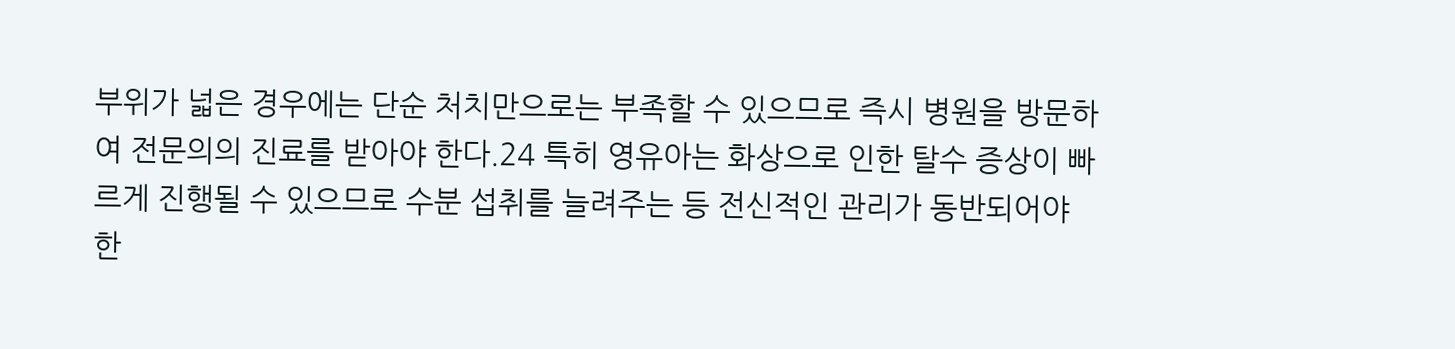부위가 넓은 경우에는 단순 처치만으로는 부족할 수 있으므로 즉시 병원을 방문하여 전문의의 진료를 받아야 한다.24 특히 영유아는 화상으로 인한 탈수 증상이 빠르게 진행될 수 있으므로 수분 섭취를 늘려주는 등 전신적인 관리가 동반되어야 한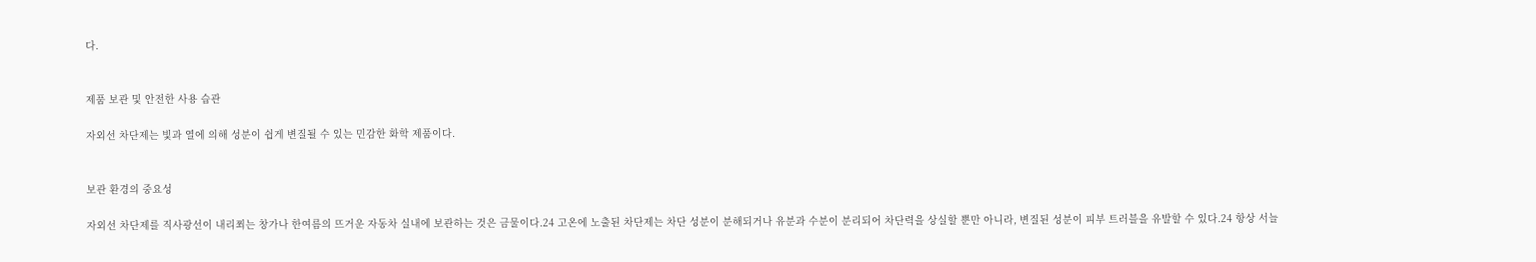다.


제품 보관 및 안전한 사용 습관

자외선 차단제는 빛과 열에 의해 성분이 쉽게 변질될 수 있는 민감한 화학 제품이다.


보관 환경의 중요성

자외선 차단제를 직사광선이 내리쬐는 창가나 한여름의 뜨거운 자동차 실내에 보관하는 것은 금물이다.24 고온에 노출된 차단제는 차단 성분이 분해되거나 유분과 수분이 분리되어 차단력을 상실할 뿐만 아니라, 변질된 성분이 피부 트러블을 유발할 수 있다.24 항상 서늘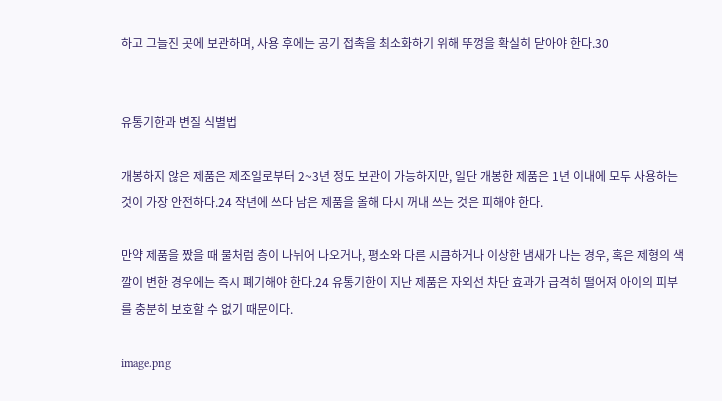하고 그늘진 곳에 보관하며, 사용 후에는 공기 접촉을 최소화하기 위해 뚜껑을 확실히 닫아야 한다.30


유통기한과 변질 식별법

개봉하지 않은 제품은 제조일로부터 2~3년 정도 보관이 가능하지만, 일단 개봉한 제품은 1년 이내에 모두 사용하는 것이 가장 안전하다.24 작년에 쓰다 남은 제품을 올해 다시 꺼내 쓰는 것은 피해야 한다.

만약 제품을 짰을 때 물처럼 층이 나뉘어 나오거나, 평소와 다른 시큼하거나 이상한 냄새가 나는 경우, 혹은 제형의 색깔이 변한 경우에는 즉시 폐기해야 한다.24 유통기한이 지난 제품은 자외선 차단 효과가 급격히 떨어져 아이의 피부를 충분히 보호할 수 없기 때문이다.

image.png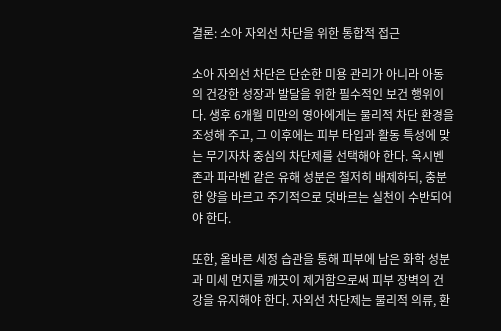결론: 소아 자외선 차단을 위한 통합적 접근

소아 자외선 차단은 단순한 미용 관리가 아니라 아동의 건강한 성장과 발달을 위한 필수적인 보건 행위이다. 생후 6개월 미만의 영아에게는 물리적 차단 환경을 조성해 주고, 그 이후에는 피부 타입과 활동 특성에 맞는 무기자차 중심의 차단제를 선택해야 한다. 옥시벤존과 파라벤 같은 유해 성분은 철저히 배제하되, 충분한 양을 바르고 주기적으로 덧바르는 실천이 수반되어야 한다.

또한, 올바른 세정 습관을 통해 피부에 남은 화학 성분과 미세 먼지를 깨끗이 제거함으로써 피부 장벽의 건강을 유지해야 한다. 자외선 차단제는 물리적 의류, 환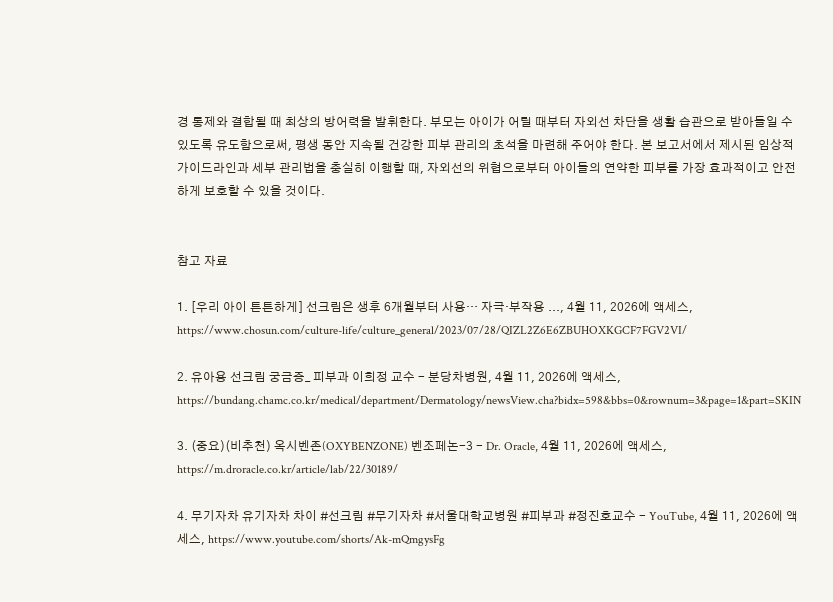경 통제와 결합될 때 최상의 방어력을 발휘한다. 부모는 아이가 어릴 때부터 자외선 차단을 생활 습관으로 받아들일 수 있도록 유도함으로써, 평생 동안 지속될 건강한 피부 관리의 초석을 마련해 주어야 한다. 본 보고서에서 제시된 임상적 가이드라인과 세부 관리법을 충실히 이행할 때, 자외선의 위협으로부터 아이들의 연약한 피부를 가장 효과적이고 안전하게 보호할 수 있을 것이다.


참고 자료

1. [우리 아이 튼튼하게] 선크림은 생후 6개월부터 사용… 자극·부작용 ..., 4월 11, 2026에 액세스, https://www.chosun.com/culture-life/culture_general/2023/07/28/QIZL2Z6E6ZBUHOXKGCF7FGV2VI/

2. 유아용 선크림 궁금증_ 피부과 이희정 교수 - 분당차병원, 4월 11, 2026에 액세스, https://bundang.chamc.co.kr/medical/department/Dermatology/newsView.cha?bidx=598&bbs=0&rownum=3&page=1&part=SKIN

3. (중요)(비추천) 옥시벤존(OXYBENZONE) 벤조페논-3 - Dr. Oracle, 4월 11, 2026에 액세스, https://m.droracle.co.kr/article/lab/22/30189/

4. 무기자차 유기자차 차이 #선크림 #무기자차 #서울대학교병원 #피부과 #정진호교수 - YouTube, 4월 11, 2026에 액세스, https://www.youtube.com/shorts/Ak-mQmgysFg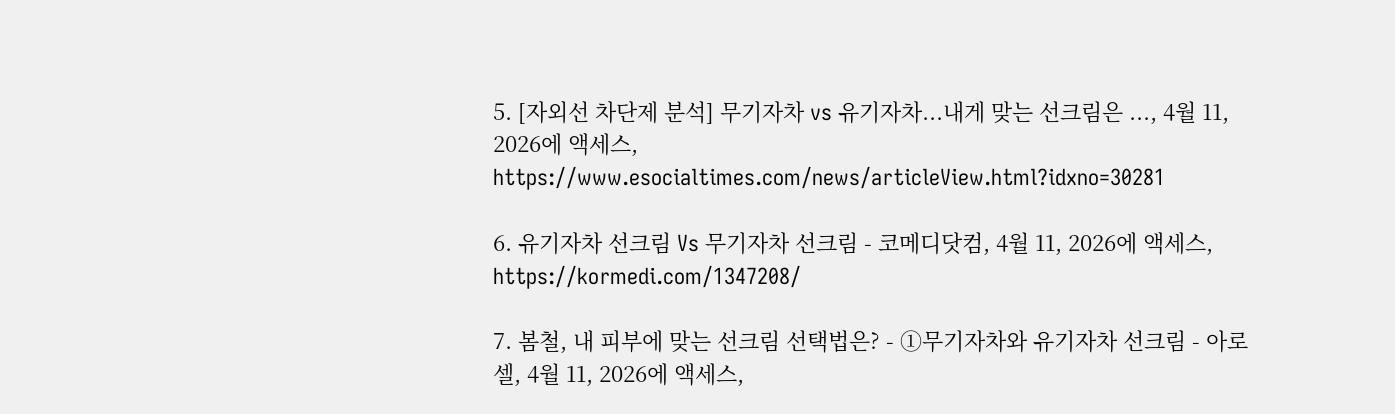5. [자외선 차단제 분석] 무기자차 vs 유기자차...내게 맞는 선크림은 ..., 4월 11, 2026에 액세스, https://www.esocialtimes.com/news/articleView.html?idxno=30281

6. 유기자차 선크림 Vs 무기자차 선크림 - 코메디닷컴, 4월 11, 2026에 액세스, https://kormedi.com/1347208/

7. 봄철, 내 피부에 맞는 선크림 선택법은? - ①무기자차와 유기자차 선크림 - 아로셀, 4월 11, 2026에 액세스,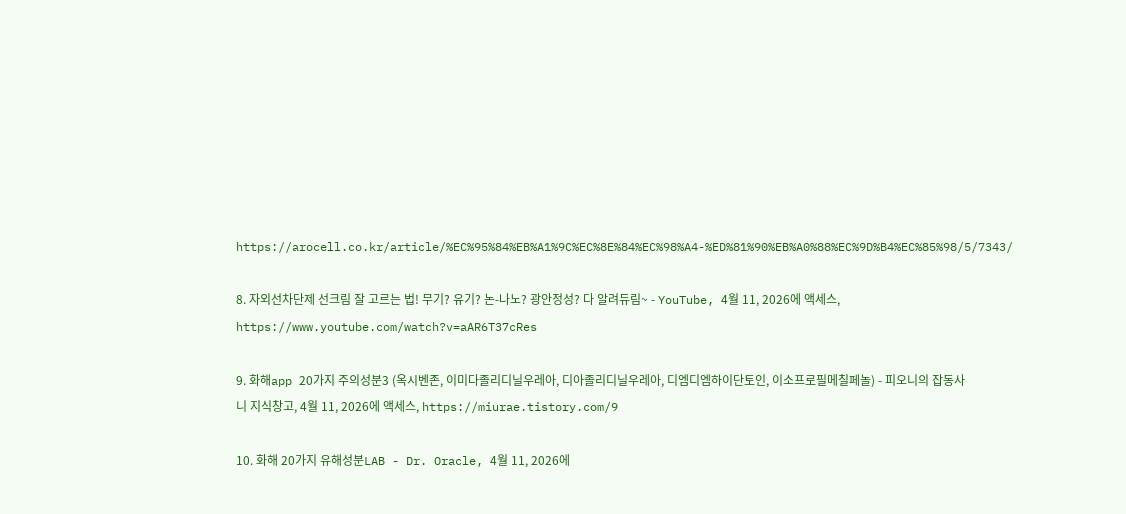https://arocell.co.kr/article/%EC%95%84%EB%A1%9C%EC%8E%84%EC%98%A4-%ED%81%90%EB%A0%88%EC%9D%B4%EC%85%98/5/7343/

8. 자외선차단제 선크림 잘 고르는 법! 무기? 유기? 논-나노? 광안정성? 다 알려듀림~ - YouTube, 4월 11, 2026에 액세스, https://www.youtube.com/watch?v=aAR6T37cRes

9. 화해app 20가지 주의성분3 (옥시벤존, 이미다졸리디닐우레아, 디아졸리디닐우레아, 디엠디엠하이단토인, 이소프로필메칠페놀) - 피오니의 잡동사니 지식창고, 4월 11, 2026에 액세스, https://miurae.tistory.com/9

10. 화해 20가지 유해성분LAB - Dr. Oracle, 4월 11, 2026에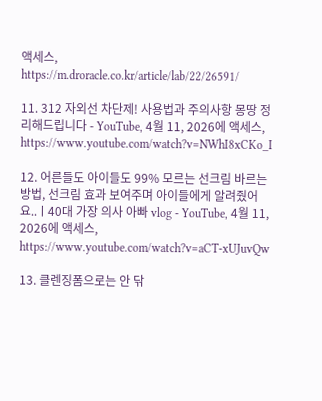액세스, https://m.droracle.co.kr/article/lab/22/26591/

11. 312 자외선 차단제! 사용법과 주의사항 몽땅 정리해드립니다 - YouTube, 4월 11, 2026에 액세스, https://www.youtube.com/watch?v=NWhI8xCKo_I

12. 어른들도 아이들도 99% 모르는 선크림 바르는 방법, 선크림 효과 보여주며 아이들에게 알려줬어요..ㅣ40대 가장 의사 아빠 vlog - YouTube, 4월 11, 2026에 액세스, https://www.youtube.com/watch?v=aCT-xUJuvQw

13. 클렌징폼으로는 안 닦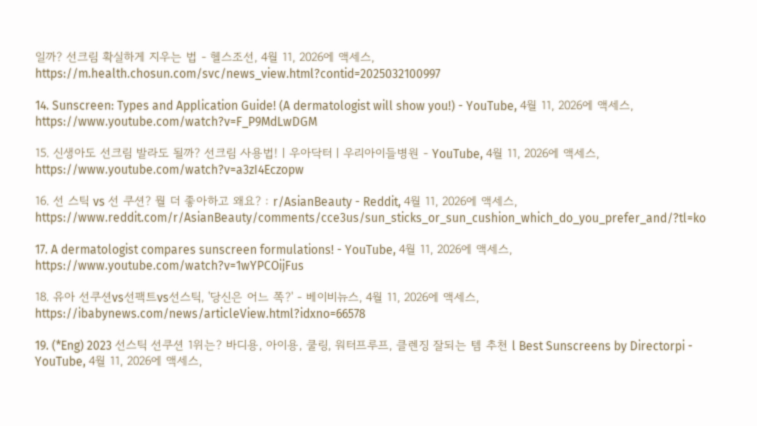일까? 선크림 확실하게 지우는 법 - 헬스조선, 4월 11, 2026에 액세스, https://m.health.chosun.com/svc/news_view.html?contid=2025032100997

14. Sunscreen: Types and Application Guide! (A dermatologist will show you!) - YouTube, 4월 11, 2026에 액세스, https://www.youtube.com/watch?v=F_P9MdLwDGM

15. 신생아도 선크림 발라도 될까? 선크림 사용법!ㅣ우아닥터ㅣ우리아이들병원 - YouTube, 4월 11, 2026에 액세스, https://www.youtube.com/watch?v=a3zI4Eczopw

16. 선 스틱 vs 선 쿠션? 뭘 더 좋아하고 왜요? : r/AsianBeauty - Reddit, 4월 11, 2026에 액세스, https://www.reddit.com/r/AsianBeauty/comments/cce3us/sun_sticks_or_sun_cushion_which_do_you_prefer_and/?tl=ko

17. A dermatologist compares sunscreen formulations! - YouTube, 4월 11, 2026에 액세스, https://www.youtube.com/watch?v=1wYPCOijFus

18. 유아 선쿠션vs선팩트vs선스틱, '당신은 어느 쪽?' - 베이비뉴스, 4월 11, 2026에 액세스, https://ibabynews.com/news/articleView.html?idxno=66578

19. (*Eng) 2023 선스틱 선쿠션 1위는? 바디용, 아이용, 쿨링, 워터프루프, 클렌징 잘되는 템 추천 l Best Sunscreens by Directorpi - YouTube, 4월 11, 2026에 액세스,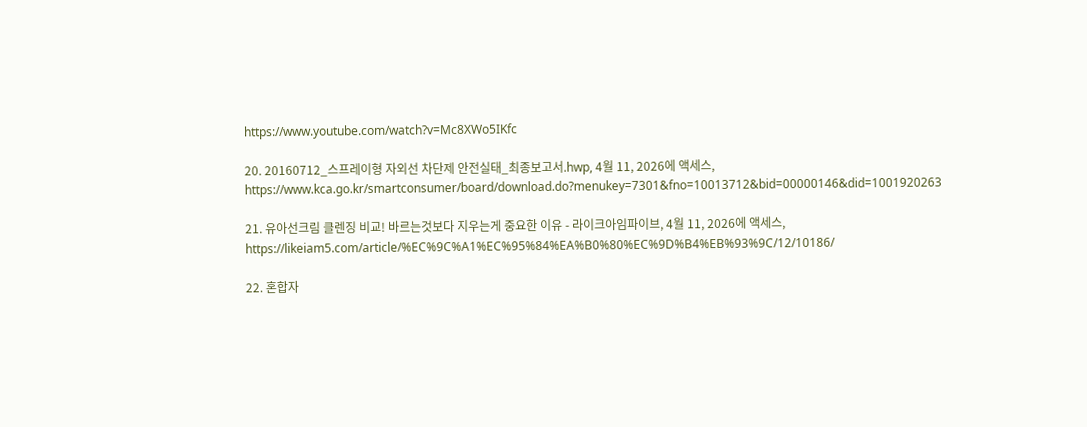https://www.youtube.com/watch?v=Mc8XWo5IKfc

20. 20160712_스프레이형 자외선 차단제 안전실태_최종보고서.hwp, 4월 11, 2026에 액세스, https://www.kca.go.kr/smartconsumer/board/download.do?menukey=7301&fno=10013712&bid=00000146&did=1001920263

21. 유아선크림 클렌징 비교! 바르는것보다 지우는게 중요한 이유 - 라이크아임파이브, 4월 11, 2026에 액세스, https://likeiam5.com/article/%EC%9C%A1%EC%95%84%EA%B0%80%EC%9D%B4%EB%93%9C/12/10186/

22. 혼합자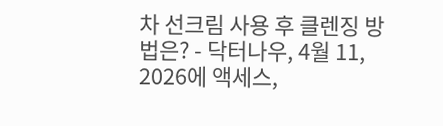차 선크림 사용 후 클렌징 방법은? - 닥터나우, 4월 11, 2026에 액세스,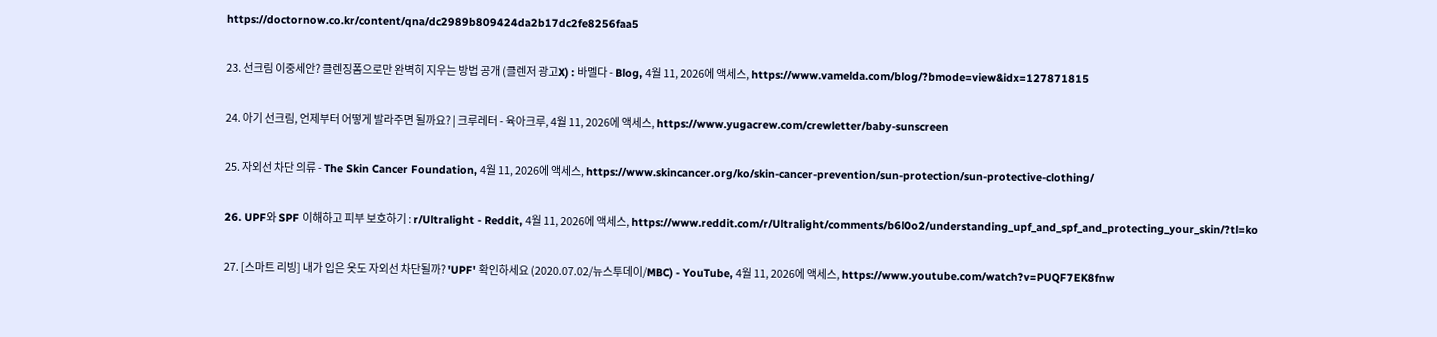https://doctornow.co.kr/content/qna/dc2989b809424da2b17dc2fe8256faa5

23. 선크림 이중세안? 클렌징폼으로만 완벽히 지우는 방법 공개 (클렌저 광고X) : 바멜다 - Blog, 4월 11, 2026에 액세스, https://www.vamelda.com/blog/?bmode=view&idx=127871815

24. 아기 선크림, 언제부터 어떻게 발라주면 될까요? | 크루레터 - 육아크루, 4월 11, 2026에 액세스, https://www.yugacrew.com/crewletter/baby-sunscreen

25. 자외선 차단 의류 - The Skin Cancer Foundation, 4월 11, 2026에 액세스, https://www.skincancer.org/ko/skin-cancer-prevention/sun-protection/sun-protective-clothing/

26. UPF와 SPF 이해하고 피부 보호하기 : r/Ultralight - Reddit, 4월 11, 2026에 액세스, https://www.reddit.com/r/Ultralight/comments/b6l0o2/understanding_upf_and_spf_and_protecting_your_skin/?tl=ko

27. [스마트 리빙] 내가 입은 옷도 자외선 차단될까? 'UPF' 확인하세요 (2020.07.02/뉴스투데이/MBC) - YouTube, 4월 11, 2026에 액세스, https://www.youtube.com/watch?v=PUQF7EK8fnw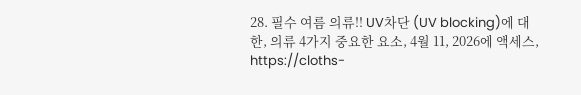28. 필수 여름 의류!! UV차단 (UV blocking)에 대한, 의류 4가지 중요한 요소, 4월 11, 2026에 액세스, https://cloths-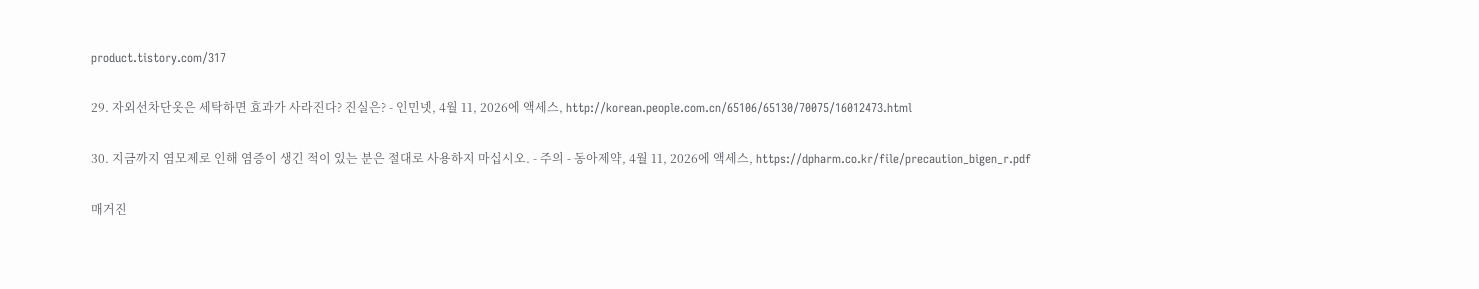product.tistory.com/317

29. 자외선차단옷은 세탁하면 효과가 사라진다? 진실은? - 인민넷, 4월 11, 2026에 액세스, http://korean.people.com.cn/65106/65130/70075/16012473.html

30. 지금까지 염모제로 인해 염증이 생긴 적이 있는 분은 절대로 사용하지 마십시오. - 주의 - 동아제약, 4월 11, 2026에 액세스, https://dpharm.co.kr/file/precaution_bigen_r.pdf

매거진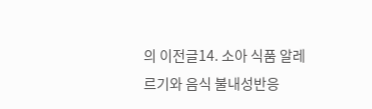의 이전글14. 소아 식품 알레르기와 음식 불내성반응